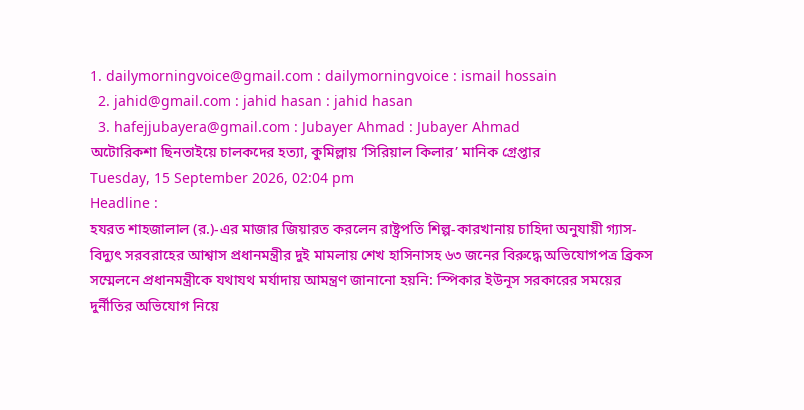1. dailymorningvoice@gmail.com : dailymorningvoice : ismail hossain
  2. jahid@gmail.com : jahid hasan : jahid hasan
  3. hafejjubayera@gmail.com : Jubayer Ahmad : Jubayer Ahmad
অটোরিকশা ছিনতাইয়ে চালকদের হত্যা, কুমিল্লায় ‘সিরিয়াল কিলার’ মানিক গ্রেপ্তার
Tuesday, 15 September 2026, 02:04 pm
Headline :
হযরত শাহজালাল (র.)-এর মাজার জিয়ারত করলেন রাষ্ট্রপতি শিল্প-কারখানায় চাহিদা অনুযায়ী গ্যাস-বিদ্যুৎ সরবরাহের আশ্বাস প্রধানমন্ত্রীর দুই মামলায় শেখ হাসিনাসহ ৬৩ জনের বিরুদ্ধে অভিযোগপত্র ব্রিকস সম্মেলনে প্রধানমন্ত্রীকে যথাযথ মর্যাদায় আমন্ত্রণ জানানো হয়নি: স্পিকার ইউনূস সরকারের সময়ের দুর্নীতির অভিযোগ নিয়ে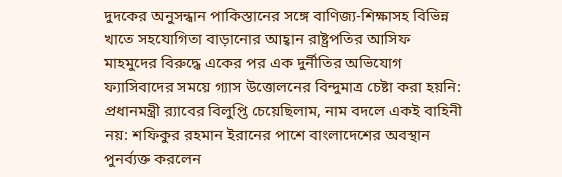দুদকের অনুসন্ধান পাকিস্তানের সঙ্গে বাণিজ্য-শিক্ষাসহ বিভিন্ন খাতে সহযোগিতা বাড়ানোর আহ্বান রাষ্ট্রপতির আসিফ মাহমুদের বিরুদ্ধে একের পর এক দুর্নীতির অভিযোগ ফ্যাসিবাদের সময়ে গ্যাস উত্তোলনের বিন্দুমাত্র চেষ্টা করা হয়নি: প্রধানমন্ত্রী র‌্যাবের বিলুপ্তি চেয়েছিলাম, নাম বদলে একই বাহিনী নয়: শফিকুর রহমান ইরানের পাশে বাংলাদেশের অবস্থান পুনর্ব্যক্ত করলেন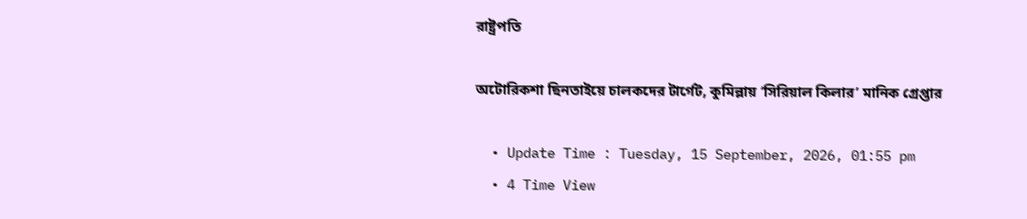রাষ্ট্রপতি

অটোরিকশা ছিনতাইয়ে চালকদের টার্গেট, কুমিল্লায় ‘সিরিয়াল কিলার’ মানিক গ্রেপ্তার

  • Update Time : Tuesday, 15 September, 2026, 01:55 pm
  • 4 Time View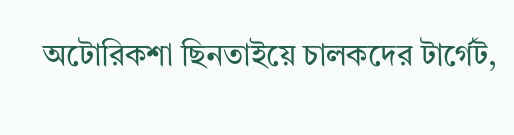অটোরিকশা ছিনতাইয়ে চালকদের টার্গেট,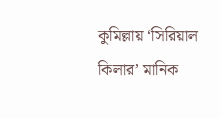কুমিল্লায় ‘সিরিয়াল কিলার’ মানিক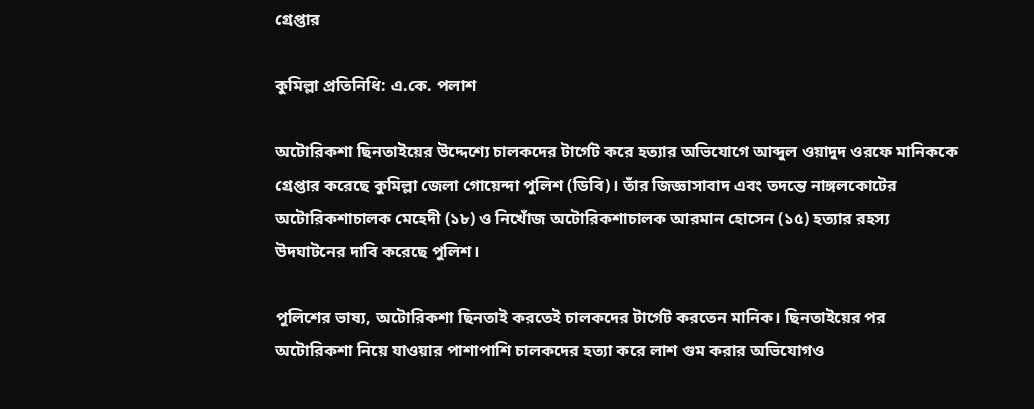গ্রেপ্তার

কুমিল্লা প্রতিনিধি: এ.কে. পলাশ

অটোরিকশা ছিনতাইয়ের উদ্দেশ্যে চালকদের টার্গেট করে হত্যার অভিযোগে আব্দুল ওয়াদুদ ওরফে মানিককে গ্রেপ্তার করেছে কুমিল্লা জেলা গোয়েন্দা পুলিশ (ডিবি)। তাঁর জিজ্ঞাসাবাদ এবং তদন্তে নাঙ্গলকোটের অটোরিকশাচালক মেহেদী (১৮) ও নিখোঁজ অটোরিকশাচালক আরমান হোসেন (১৫) হত্যার রহস্য উদঘাটনের দাবি করেছে পুলিশ।

পুলিশের ভাষ্য, অটোরিকশা ছিনতাই করতেই চালকদের টার্গেট করতেন মানিক। ছিনতাইয়ের পর অটোরিকশা নিয়ে যাওয়ার পাশাপাশি চালকদের হত্যা করে লাশ গুম করার অভিযোগও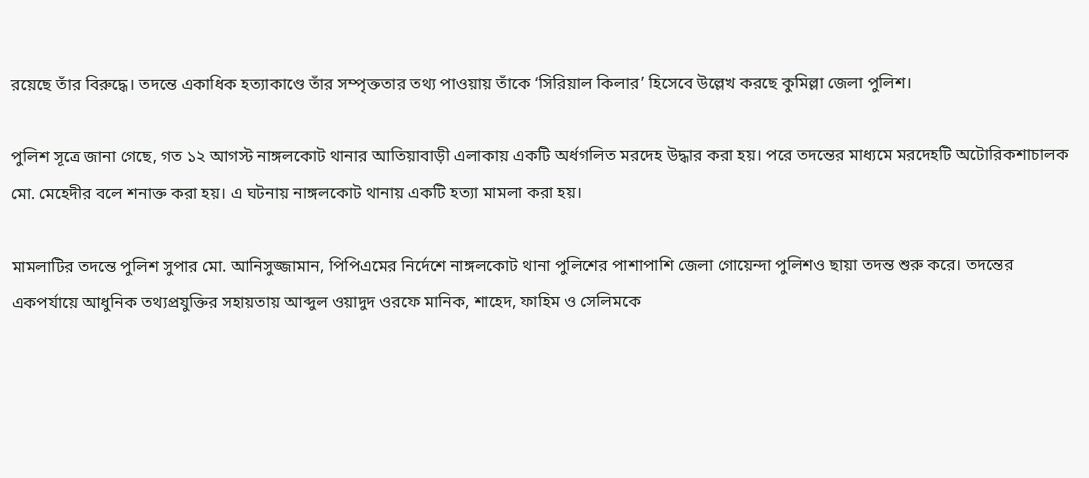রয়েছে তাঁর বিরুদ্ধে। তদন্তে একাধিক হত্যাকাণ্ডে তাঁর সম্পৃক্ততার তথ্য পাওয়ায় তাঁকে ‘সিরিয়াল কিলার’ হিসেবে উল্লেখ করছে কুমিল্লা জেলা পুলিশ।

পুলিশ সূত্রে জানা গেছে, গত ১২ আগস্ট নাঙ্গলকোট থানার আতিয়াবাড়ী এলাকায় একটি অর্ধগলিত মরদেহ উদ্ধার করা হয়। পরে তদন্তের মাধ্যমে মরদেহটি অটোরিকশাচালক মো. মেহেদীর বলে শনাক্ত করা হয়। এ ঘটনায় নাঙ্গলকোট থানায় একটি হত্যা মামলা করা হয়।

মামলাটির তদন্তে পুলিশ সুপার মো. আনিসুজ্জামান, পিপিএমের নির্দেশে নাঙ্গলকোট থানা পুলিশের পাশাপাশি জেলা গোয়েন্দা পুলিশও ছায়া তদন্ত শুরু করে। তদন্তের একপর্যায়ে আধুনিক তথ্যপ্রযুক্তির সহায়তায় আব্দুল ওয়াদুদ ওরফে মানিক, শাহেদ, ফাহিম ও সেলিমকে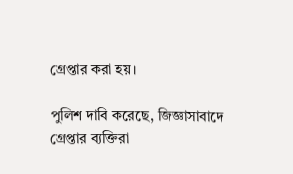গ্রেপ্তার করা হয়।

পুলিশ দাবি করেছে, জিজ্ঞাসাবাদে গ্রেপ্তার ব্যক্তিরা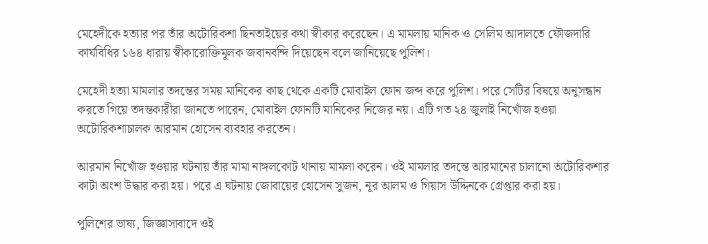মেহেদীকে হত্যার পর তাঁর অটোরিকশা ছিনতাইয়ের কথা স্বীকার করেছেন। এ মামলায় মানিক ও সেলিম আদালতে ফৌজদারি কার্যবিধির ১৬৪ ধারায় স্বীকারোক্তিমূলক জবানবন্দি দিয়েছেন বলে জানিয়েছে পুলিশ।

মেহেদী হত্যা মামলার তদন্তের সময় মানিকের কাছ থেকে একটি মোবাইল ফোন জব্দ করে পুলিশ। পরে সেটির বিষয়ে অনুসন্ধান করতে গিয়ে তদন্তকারীরা জানতে পারেন, মোবাইল ফোনটি মানিকের নিজের নয়। এটি গত ২৪ জুলাই নিখোঁজ হওয়া অটোরিকশাচালক আরমান হোসেন ব্যবহার করতেন।

আরমান নিখোঁজ হওয়ার ঘটনায় তাঁর মামা নাঙ্গলকোট থানায় মামলা করেন। ওই মামলার তদন্তে আরমানের চালানো অটোরিকশার কাটা অংশ উদ্ধার করা হয়। পরে এ ঘটনায় জোবায়ের হোসেন সুজন, নূর আলম ও গিয়াস উদ্দিনকে গ্রেপ্তার করা হয়।

পুলিশের ভাষ্য, জিজ্ঞাসাবাদে ওই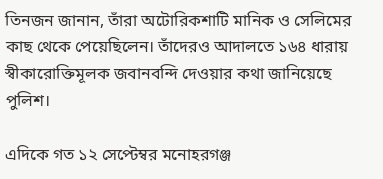তিনজন জানান, তাঁরা অটোরিকশাটি মানিক ও সেলিমের কাছ থেকে পেয়েছিলেন। তাঁদেরও আদালতে ১৬৪ ধারায় স্বীকারোক্তিমূলক জবানবন্দি দেওয়ার কথা জানিয়েছে পুলিশ।

এদিকে গত ১২ সেপ্টেম্বর মনোহরগঞ্জ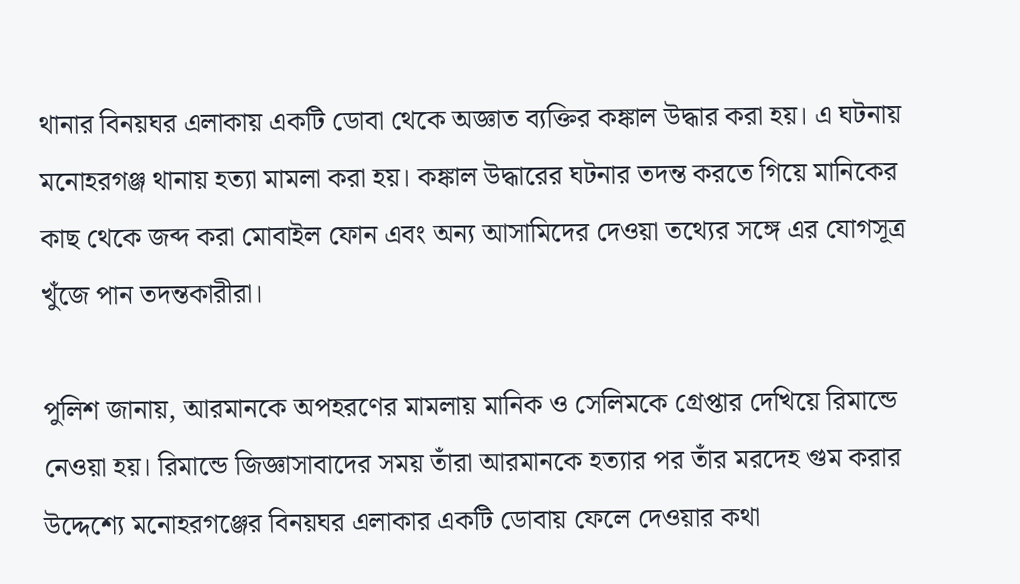থানার বিনয়ঘর এলাকায় একটি ডোবা থেকে অজ্ঞাত ব্যক্তির কঙ্কাল উদ্ধার করা হয়। এ ঘটনায় মনোহরগঞ্জ থানায় হত্যা মামলা করা হয়। কঙ্কাল উদ্ধারের ঘটনার তদন্ত করতে গিয়ে মানিকের কাছ থেকে জব্দ করা মোবাইল ফোন এবং অন্য আসামিদের দেওয়া তথ্যের সঙ্গে এর যোগসূত্র খুঁজে পান তদন্তকারীরা।

পুলিশ জানায়, আরমানকে অপহরণের মামলায় মানিক ও সেলিমকে গ্রেপ্তার দেখিয়ে রিমান্ডে নেওয়া হয়। রিমান্ডে জিজ্ঞাসাবাদের সময় তাঁরা আরমানকে হত্যার পর তাঁর মরদেহ গুম করার উদ্দেশ্যে মনোহরগঞ্জের বিনয়ঘর এলাকার একটি ডোবায় ফেলে দেওয়ার কথা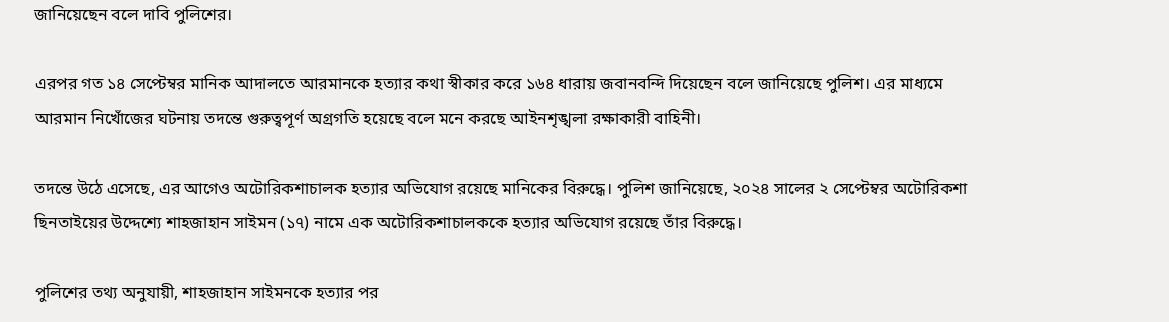জানিয়েছেন বলে দাবি পুলিশের।

এরপর গত ১৪ সেপ্টেম্বর মানিক আদালতে আরমানকে হত্যার কথা স্বীকার করে ১৬৪ ধারায় জবানবন্দি দিয়েছেন বলে জানিয়েছে পুলিশ। এর মাধ্যমে আরমান নিখোঁজের ঘটনায় তদন্তে গুরুত্বপূর্ণ অগ্রগতি হয়েছে বলে মনে করছে আইনশৃঙ্খলা রক্ষাকারী বাহিনী।

তদন্তে উঠে এসেছে, এর আগেও অটোরিকশাচালক হত্যার অভিযোগ রয়েছে মানিকের বিরুদ্ধে। পুলিশ জানিয়েছে, ২০২৪ সালের ২ সেপ্টেম্বর অটোরিকশা ছিনতাইয়ের উদ্দেশ্যে শাহজাহান সাইমন (১৭) নামে এক অটোরিকশাচালককে হত্যার অভিযোগ রয়েছে তাঁর বিরুদ্ধে।

পুলিশের তথ্য অনুযায়ী, শাহজাহান সাইমনকে হত্যার পর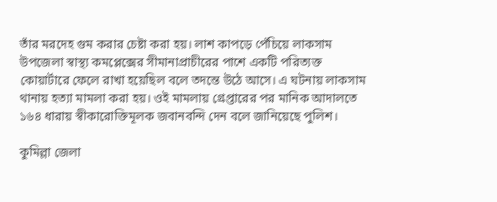তাঁর মরদেহ গুম করার চেষ্টা করা হয়। লাশ কাপড়ে পেঁচিয়ে লাকসাম উপজেলা স্বাস্থ্য কমপ্লেক্সের সীমানাপ্রাচীরের পাশে একটি পরিত্যক্ত কোয়ার্টারে ফেলে রাখা হয়েছিল বলে তদন্তে উঠে আসে। এ ঘটনায় লাকসাম থানায় হত্যা মামলা করা হয়। ওই মামলায় গ্রেপ্তারের পর মানিক আদালতে ১৬৪ ধারায় স্বীকারোক্তিমূলক জবানবন্দি দেন বলে জানিয়েছে পুলিশ।

কুমিল্লা জেলা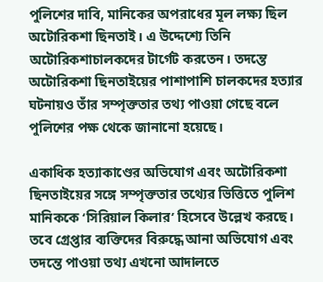পুলিশের দাবি, মানিকের অপরাধের মূল লক্ষ্য ছিল অটোরিকশা ছিনতাই। এ উদ্দেশ্যে তিনি অটোরিকশাচালকদের টার্গেট করতেন। তদন্তে অটোরিকশা ছিনতাইয়ের পাশাপাশি চালকদের হত্যার ঘটনায়ও তাঁর সম্পৃক্ততার তথ্য পাওয়া গেছে বলে পুলিশের পক্ষ থেকে জানানো হয়েছে।

একাধিক হত্যাকাণ্ডের অভিযোগ এবং অটোরিকশা ছিনতাইয়ের সঙ্গে সম্পৃক্ততার তথ্যের ভিত্তিতে পুলিশ মানিককে ‘সিরিয়াল কিলার’ হিসেবে উল্লেখ করছে। তবে গ্রেপ্তার ব্যক্তিদের বিরুদ্ধে আনা অভিযোগ এবং তদন্তে পাওয়া তথ্য এখনো আদালতে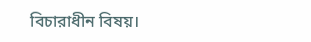বিচারাধীন বিষয়।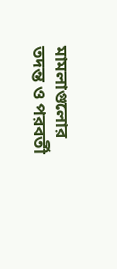মামলাগুলোর তদন্ত ও পরবর্তী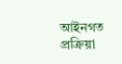আইনগত প্রক্রিয়া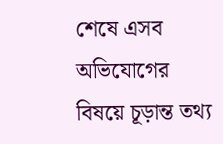শেষে এসব অভিযোগের বিষয়ে চূড়ান্ত তথ্য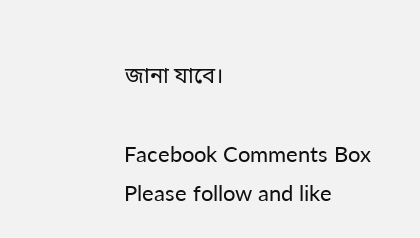জানা যাবে।

Facebook Comments Box
Please follow and like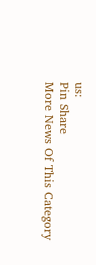us:
Pin Share
More News Of This Category